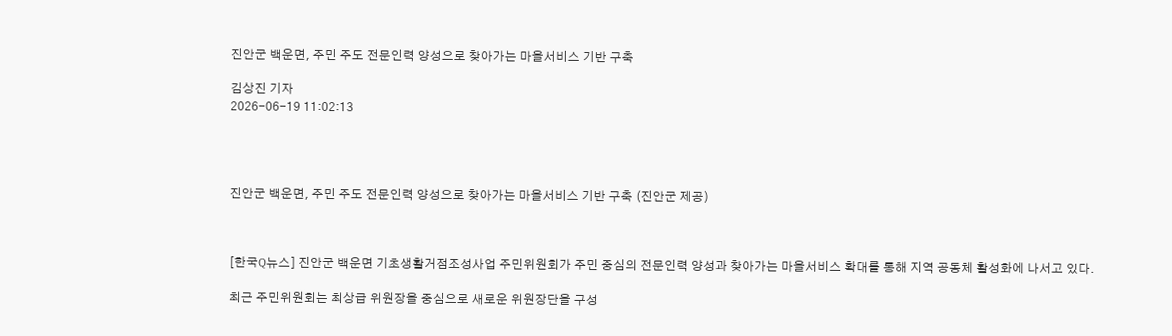진안군 백운면, 주민 주도 전문인력 양성으로 찾아가는 마을서비스 기반 구축

김상진 기자
2026-06-19 11:02:13




진안군 백운면, 주민 주도 전문인력 양성으로 찾아가는 마을서비스 기반 구축 (진안군 제공)



[한국Q뉴스] 진안군 백운면 기초생활거점조성사업 주민위원회가 주민 중심의 전문인력 양성과 찾아가는 마을서비스 확대를 통해 지역 공동체 활성화에 나서고 있다.

최근 주민위원회는 최상급 위원장을 중심으로 새로운 위원장단을 구성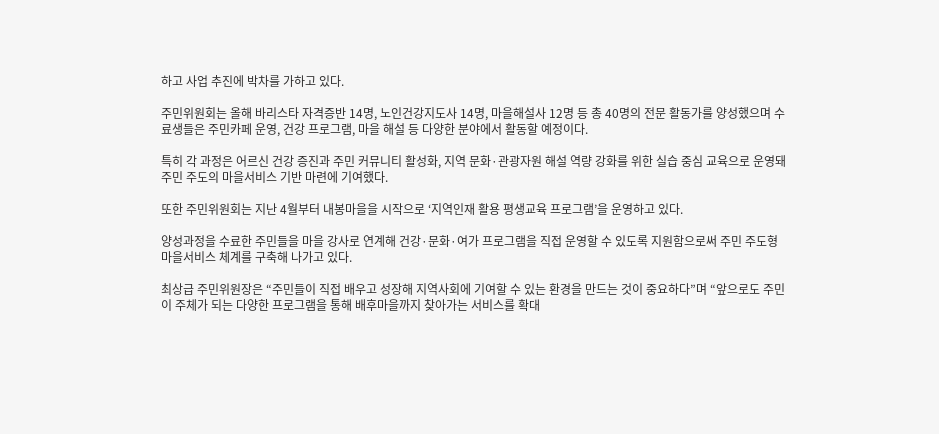하고 사업 추진에 박차를 가하고 있다.

주민위원회는 올해 바리스타 자격증반 14명, 노인건강지도사 14명, 마을해설사 12명 등 총 40명의 전문 활동가를 양성했으며 수료생들은 주민카페 운영, 건강 프로그램, 마을 해설 등 다양한 분야에서 활동할 예정이다.

특히 각 과정은 어르신 건강 증진과 주민 커뮤니티 활성화, 지역 문화·관광자원 해설 역량 강화를 위한 실습 중심 교육으로 운영돼 주민 주도의 마을서비스 기반 마련에 기여했다.

또한 주민위원회는 지난 4월부터 내봉마을을 시작으로 ‘지역인재 활용 평생교육 프로그램’을 운영하고 있다.

양성과정을 수료한 주민들을 마을 강사로 연계해 건강·문화·여가 프로그램을 직접 운영할 수 있도록 지원함으로써 주민 주도형 마을서비스 체계를 구축해 나가고 있다.

최상급 주민위원장은 “주민들이 직접 배우고 성장해 지역사회에 기여할 수 있는 환경을 만드는 것이 중요하다”며 “앞으로도 주민이 주체가 되는 다양한 프로그램을 통해 배후마을까지 찾아가는 서비스를 확대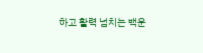하고 활력 넘치는 백운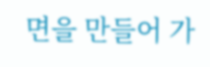면을 만들어 가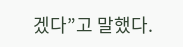겠다”고 말했다.